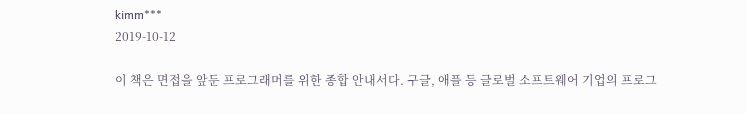kimm***
2019-10-12

이 책은 면접을 앞둔 프로그래머를 위한 종합 안내서다. 구글, 애플 등 글로벌 소프트웨어 기업의 프로그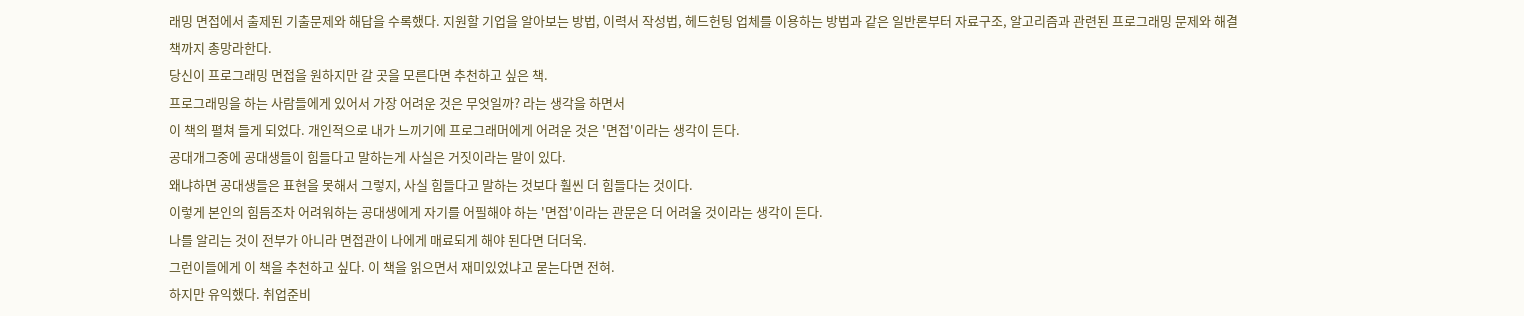래밍 면접에서 출제된 기출문제와 해답을 수록했다. 지원할 기업을 알아보는 방법, 이력서 작성법, 헤드헌팅 업체를 이용하는 방법과 같은 일반론부터 자료구조, 알고리즘과 관련된 프로그래밍 문제와 해결책까지 총망라한다.
당신이 프로그래밍 면접을 원하지만 갈 곳을 모른다면 추천하고 싶은 책.
프로그래밍을 하는 사람들에게 있어서 가장 어려운 것은 무엇일까? 라는 생각을 하면서
이 책의 펼쳐 들게 되었다. 개인적으로 내가 느끼기에 프로그래머에게 어려운 것은 '면접'이라는 생각이 든다.
공대개그중에 공대생들이 힘들다고 말하는게 사실은 거짓이라는 말이 있다.
왜냐하면 공대생들은 표현을 못해서 그렇지, 사실 힘들다고 말하는 것보다 훨씬 더 힘들다는 것이다.
이렇게 본인의 힘듬조차 어려워하는 공대생에게 자기를 어필해야 하는 '면접'이라는 관문은 더 어려울 것이라는 생각이 든다.
나를 알리는 것이 전부가 아니라 면접관이 나에게 매료되게 해야 된다면 더더욱.
그런이들에게 이 책을 추천하고 싶다. 이 책을 읽으면서 재미있었냐고 묻는다면 전혀.
하지만 유익했다. 취업준비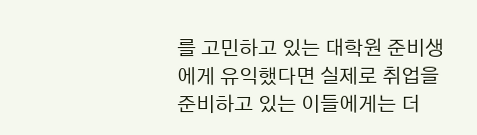를 고민하고 있는 대학원 준비생에게 유익했다면 실제로 취업을 준비하고 있는 이들에게는 더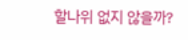할나위 없지 않을까?